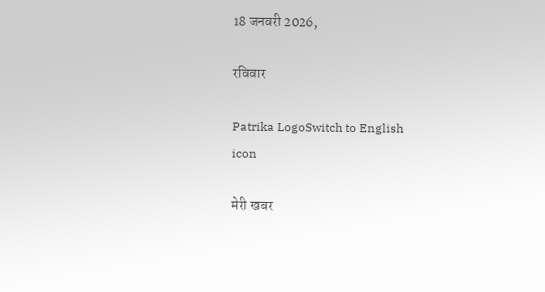18 जनवरी 2026,

रविवार

Patrika LogoSwitch to English
icon

मेरी खबर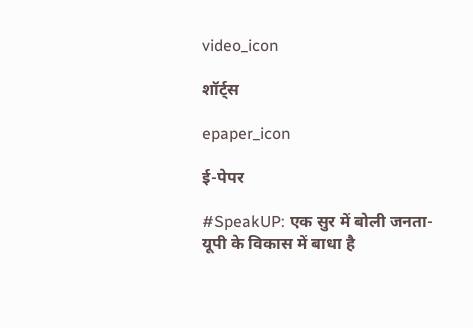video_icon

शॉर्ट्स

epaper_icon

ई-पेपर

#SpeakUP: एक सुर में बोली जनता- यूपी के विकास में बाधा है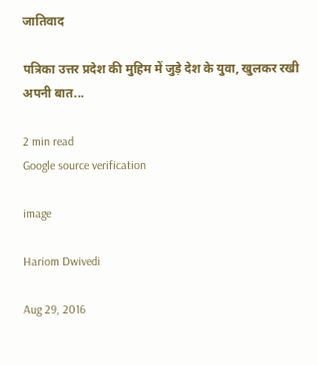जातिवाद

पत्रिका उत्तर प्रदेश की मुहिम में जुड़े देश के युवा, खुलकर रखी अपनी बात...

2 min read
Google source verification

image

Hariom Dwivedi

Aug 29, 2016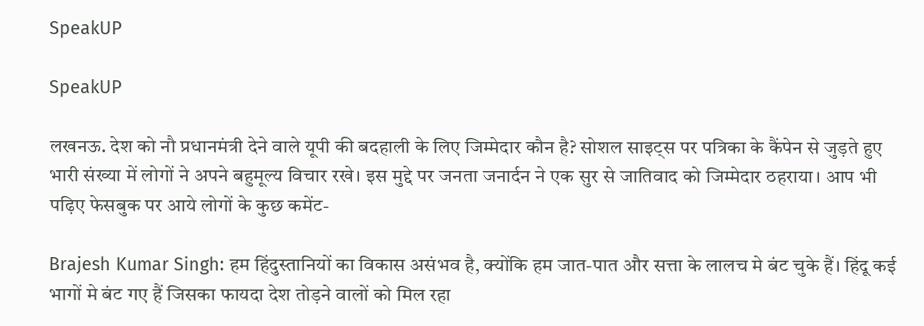SpeakUP

SpeakUP

लखनऊ. देश को नौ प्रधानमंत्री देने वाले यूपी की बदहाली के लिए जिम्मेदार कौन है? सोशल साइट्स पर पत्रिका के कैंपेन से जुड़ते हुए भारी संख्या में लोगों ने अपने बहुमूल्य विचार रखे। इस मुद्दे पर जनता जनार्दन ने एक सुर से जातिवाद को जिम्मेदार ठहराया। आप भी पढ़िए फेसबुक पर आये लोगों के कुछ कमेंट-

Brajesh Kumar Singh: हम हिंदुस्तानियों का विकास असंभव है, क्योंकि हम जात-पात और सत्ता के लालच मे बंट चुके हैं। हिंदू कई भागों मे बंट गए हैं जिसका फायदा देश तोड़ने वालों को मिल रहा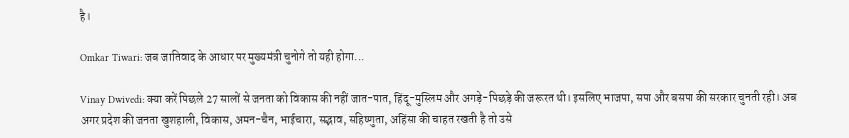है।

Omkar Tiwari: जब जातिवाद के आधार पर मुख्यमंत्री चुनोगे तो यही होगा...

Vinay Dwivedi: क्या करें पिछले 27 सालों से जनता को विकास की नहीं जात-पात, हिंदू-मुस्लिम और अगड़े-पिछड़े की जरूरत थी। इसलिए भाजपा, सपा और बसपा की सरकार चुनती रही। अब अगर प्रदेश की जनता खुशहाली, विकास, अमन-चैन, भाईचारा, सद्भाव, सहिष्णुता, अहिंसा की चाहत रखती है तो उसे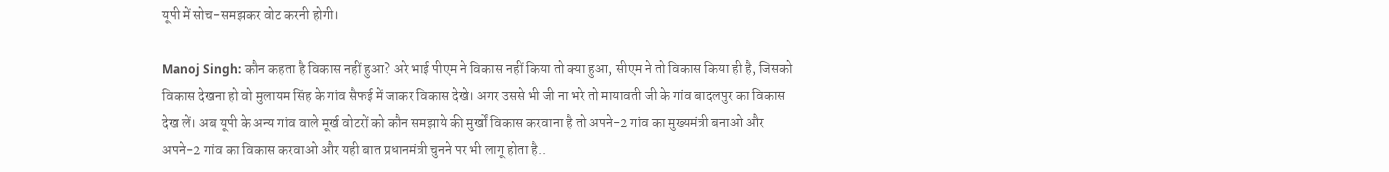यूपी में सोच-समझकर वोट करनी होगी।

Manoj Singh: कौन कहता है विकास नहीं हुआ? अरे भाई पीएम ने विकास नहीं किया तो क्या हुआ, सीएम ने तो विकास किया ही है, जिसको विकास देखना हो वो मुलायम सिंह के गांव सैफई में जाकर विकास देखे। अगर उससे भी जी ना भरे तो मायावती जी के गांव बादलपुर का विकास देख लें। अब यूपी के अन्य गांव वाले मूर्ख वोटरों को कौन समझाये की मुर्खों विकास करवाना है तो अपने-2 गांव का मुख्यमंत्री बनाओ और अपने-2 गांव का विकास करवाओ और यही बात प्रधानमंत्री चुनने पर भी लागू होता है..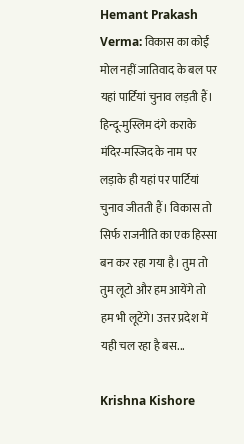Hemant Prakash Verma: विकास का कोईं मोल नहीं जातिवाद के बल पर यहां पार्टियां चुनाव लड़ती हैं। हिन्दू-मुस्लिम दंगे कराके मंदिर-मस्जिद के नाम पर लड़ाके ही यहां पर पार्टियां चुनाव जीतती हैं। विकास तो सिर्फ राजनीति का एक हिस्सा बन कर रहा गया है। तुम तो तुम लूटो और हम आयेंगे तो हम भी लूटेंगे। उत्तर प्रदेश में यही चल रहा है बस...

Krishna Kishore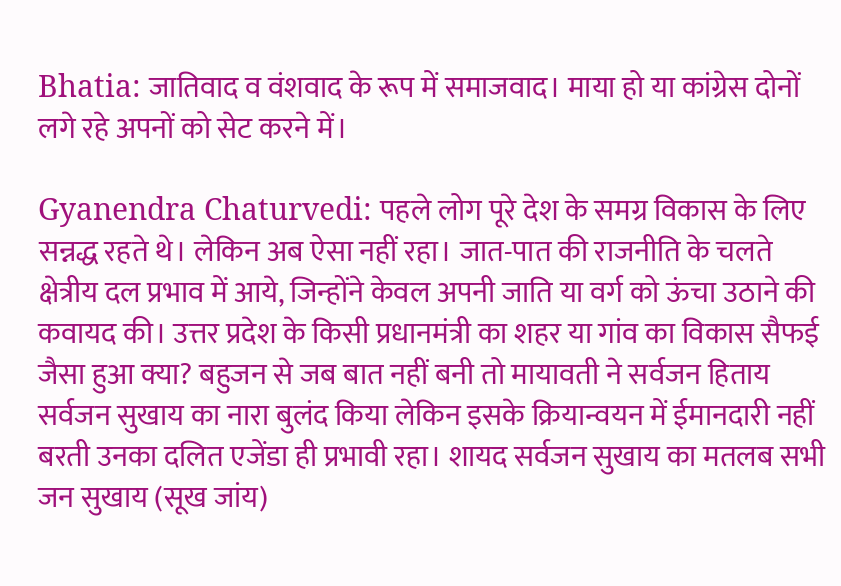Bhatia: जातिवाद व वंशवाद के रूप में समाजवाद। माया हो या कांग्रेस दोनों लगे रहे अपनों को सेट करने में।

Gyanendra Chaturvedi: पहले लोग पूरे देश के समग्र विकास के लिए सन्नद्ध रहते थे। लेकिन अब ऐसा नहीं रहा। जात-पात की राजनीति के चलते क्षेत्रीय दल प्रभाव में आये, जिन्होंने केवल अपनी जाति या वर्ग को ऊंचा उठाने की कवायद की। उत्तर प्रदेश के किसी प्रधानमंत्री का शहर या गांव का विकास सैफई जैसा हुआ क्या? बहुजन से जब बात नहीं बनी तो मायावती ने सर्वजन हिताय सर्वजन सुखाय का नारा बुलंद किया लेकिन इसके क्रियान्वयन में ईमानदारी नहीं बरती उनका दलित एजेंडा ही प्रभावी रहा। शायद सर्वजन सुखाय का मतलब सभी जन सुखाय (सूख जांय)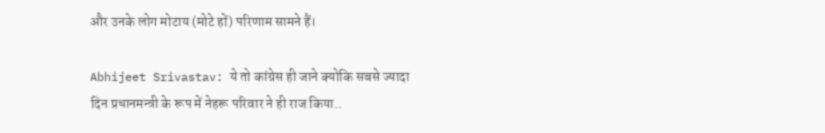और उनके लोग मोटाय (मोटे हों) परिणाम सामने हैं।

Abhijeet Srivastav: ये तो कांग्रेस ही जाने क्योकि सबसे ज्यादा दिन प्रधानमन्त्री के रूप में नेहरू परिवार ने ही राज किया..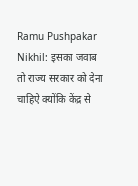Ramu Pushpakar Nikhil: इसका जवाब तो राज्य सरकार को देना चाहिऐ क्योंकि केंद्र से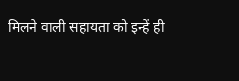मिलने वाली सहायता को इन्हें ही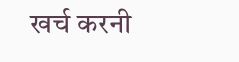खर्च करनी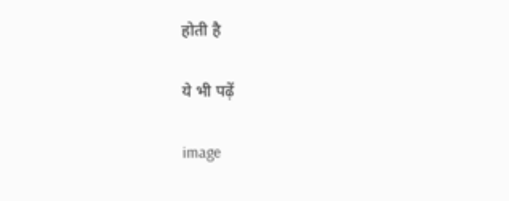होती है

ये भी पढ़ें

image